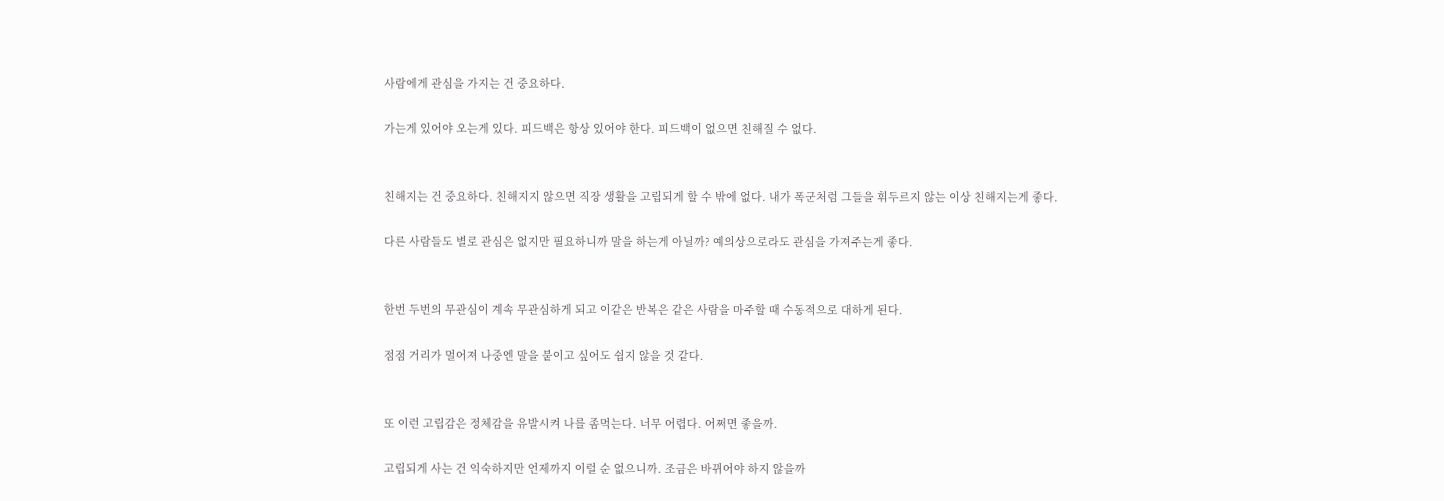사람에게 관심을 가지는 건 중요하다.

가는게 있어야 오는게 있다. 피드백은 항상 있어야 한다. 피드백이 없으면 친해질 수 없다.


친해지는 건 중요하다. 친해지지 않으면 직장 생활을 고립되게 할 수 밖에 없다. 내가 폭군처럼 그들을 휘두르지 않는 이상 친해지는게 좋다.

다른 사람들도 별로 관심은 없지만 필요하니까 말을 하는게 아닐까? 예의상으로라도 관심을 가져주는게 좋다.


한번 두번의 무관심이 계속 무관심하게 되고 이같은 반복은 같은 사람을 마주할 때 수동적으로 대하게 된다.

점점 거리가 멀어져 나중엔 말을 붙이고 싶어도 쉽지 않을 것 같다.


또 이런 고립감은 정체감을 유발시켜 나를 좀먹는다. 너무 어렵다. 어쩌면 좋을까.

고립되게 사는 건 익숙하지만 언제까지 이럴 순 없으니까. 조금은 바뀌어야 하지 않을까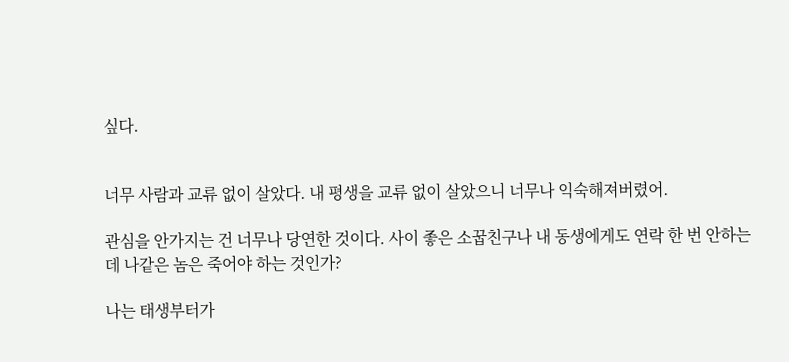싶다.


너무 사람과 교류 없이 살았다. 내 평생을 교류 없이 살았으니 너무나 익숙해져버렸어.

관심을 안가지는 건 너무나 당연한 것이다. 사이 좋은 소꿉친구나 내 동생에게도 연락 한 번 안하는데 나같은 놈은 죽어야 하는 것인가?

나는 태생부터가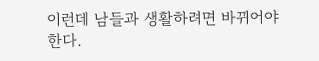이런데 남들과 생활하려면 바뀌어야 한다.